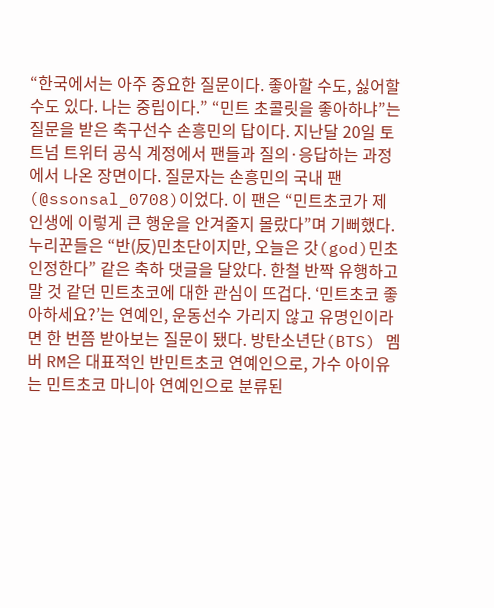“한국에서는 아주 중요한 질문이다. 좋아할 수도, 싫어할 수도 있다. 나는 중립이다.” “민트 초콜릿을 좋아하냐”는 질문을 받은 축구선수 손흥민의 답이다. 지난달 20일 토트넘 트위터 공식 계정에서 팬들과 질의·응답하는 과정에서 나온 장면이다. 질문자는 손흥민의 국내 팬(@ssonsal_0708)이었다. 이 팬은 “민트초코가 제 인생에 이렇게 큰 행운을 안겨줄지 몰랐다”며 기뻐했다. 누리꾼들은 “반(反)민초단이지만, 오늘은 갓(god)민초 인정한다” 같은 축하 댓글을 달았다. 한철 반짝 유행하고 말 것 같던 민트초코에 대한 관심이 뜨겁다. ‘민트초코 좋아하세요?’는 연예인, 운동선수 가리지 않고 유명인이라면 한 번쯤 받아보는 질문이 됐다. 방탄소년단(BTS) 멤버 RM은 대표적인 반민트초코 연예인으로, 가수 아이유는 민트초코 마니아 연예인으로 분류된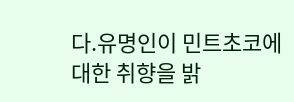다.유명인이 민트초코에 대한 취향을 밝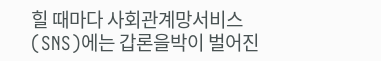힐 때마다 사회관계망서비스(SNS)에는 갑론을박이 벌어진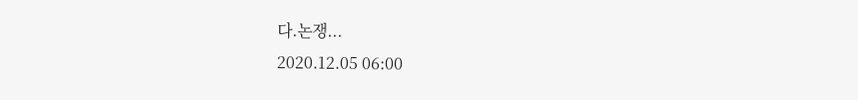다.논쟁...
2020.12.05 06:00